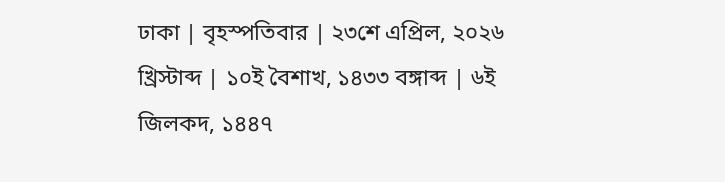ঢাকা | বৃহস্পতিবার | ২৩শে এপ্রিল, ২০২৬ খ্রিস্টাব্দ | ১০ই বৈশাখ, ১৪৩৩ বঙ্গাব্দ | ৬ই জিলকদ, ১৪৪৭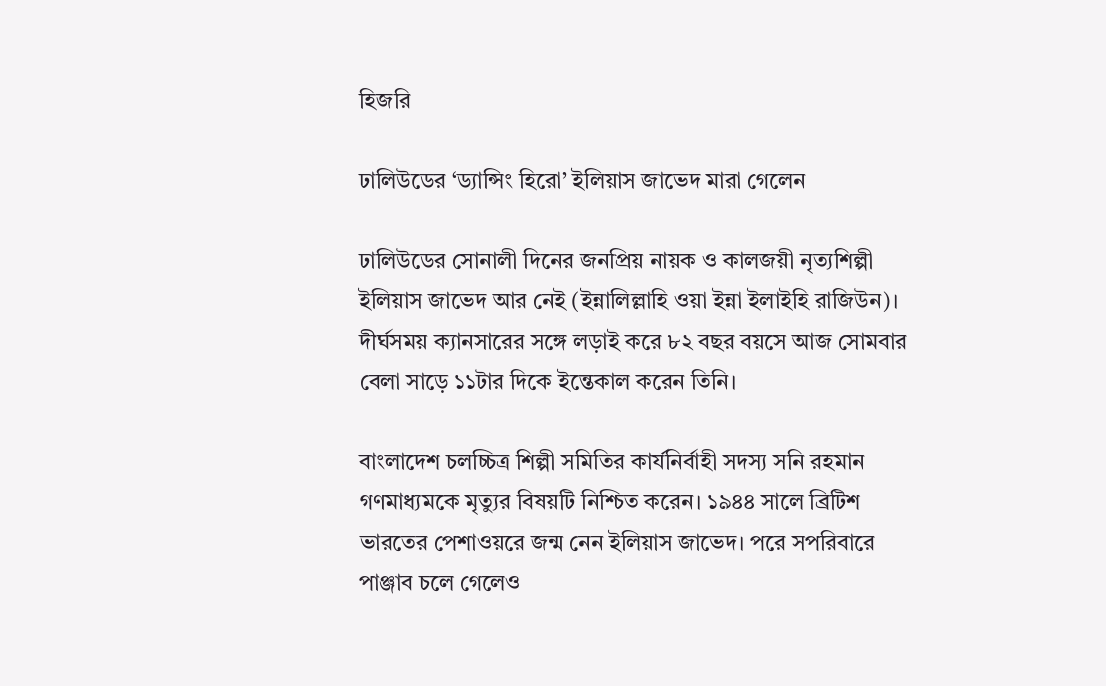হিজরি

ঢালিউডের ‘ড্যান্সিং হিরো’ ইলিয়াস জাভেদ মারা গেলেন

ঢালিউডের সোনালী দিনের জনপ্রিয় নায়ক ও কালজয়ী নৃত্যশিল্পী ইলিয়াস জাভেদ আর নেই (ইন্নালিল্লাহি ওয়া ইন্না ইলাইহি রাজিউন)। দীর্ঘসময় ক্যানসারের সঙ্গে লড়াই করে ৮২ বছর বয়সে আজ সোমবার বেলা সাড়ে ১১টার দিকে ইন্তেকাল করেন তিনি।

বাংলাদেশ চলচ্চিত্র শিল্পী সমিতির কার্যনির্বাহী সদস্য সনি রহমান গণমাধ্যমকে মৃত্যুর বিষয়টি নিশ্চিত করেন। ১৯৪৪ সালে ব্রিটিশ ভারতের পেশাওয়রে জন্ম নেন ইলিয়াস জাভেদ। পরে সপরিবারে পাঞ্জাব চলে গেলেও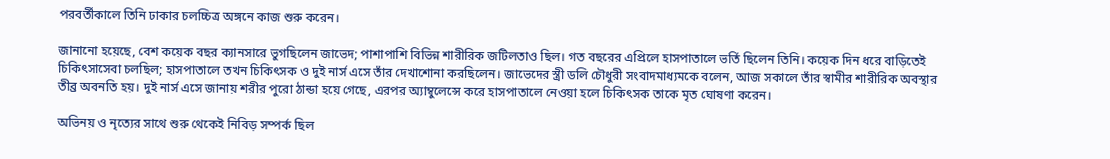পরবর্তীকালে তিনি ঢাকার চলচ্চিত্র অঙ্গনে কাজ শুরু করেন।

জানানো হয়েছে, বেশ কয়েক বছর ক্যানসারে ভুগছিলেন জাভেদ; পাশাপাশি বিভিন্ন শারীরিক জটিলতাও ছিল। গত বছরের এপ্রিলে হাসপাতালে ভর্তি ছিলেন তিনি। কয়েক দিন ধরে বাড়িতেই চিকিৎসাসেবা চলছিল; হাসপাতালে তখন চিকিৎসক ও দুই নার্স এসে তাঁর দেখাশোনা করছিলেন। জাভেদের স্ত্রী ডলি চৌধুরী সংবাদমাধ্যমকে বলেন, আজ সকালে তাঁর স্বামীর শারীরিক অবস্থার তীব্র অবনতি হয়। দুই নার্স এসে জানায় শরীর পুরো ঠান্ডা হয়ে গেছে, এরপর অ্যাম্বুলেন্সে করে হাসপাতালে নেওয়া হলে চিকিৎসক তাকে মৃত ঘোষণা করেন।

অভিনয় ও নৃত্যের সাথে শুরু থেকেই নিবিড় সম্পর্ক ছিল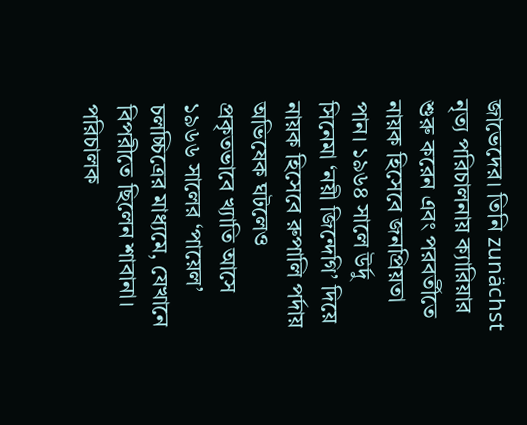জাভেদের। তিনি zunächst নৃত্য পরিচালনায় ক্যারিয়ার শুরু করেন এবং পরবর্তীতে নায়ক হিসেবে জনপ্রিয়তা পান। ১৯৬৪ সালে উর্দু সিনেমা ‘নয়ী জিন্দেগি’ দিয়ে নায়ক হিসেবে রুপালি পর্দায় অভিষেক ঘটলেও প্রকৃতভাবে খ্যাতি আসে ১৯৬৬ সালের ‘পায়েল’ চলচ্চিত্রের মাধ্যমে, যেখানে বিপরীতে ছিলেন শাবানা। পরিচালক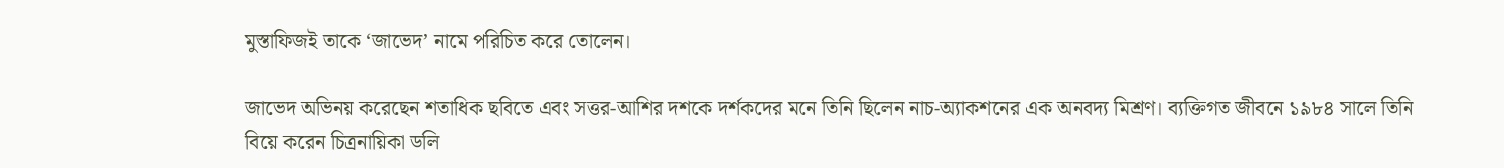মুস্তাফিজই তাকে ‘জাভেদ’ নামে পরিচিত করে তোলেন।

জাভেদ অভিনয় করেছেন শতাধিক ছবিতে এবং সত্তর-আশির দশকে দর্শকদের মনে তিনি ছিলেন নাচ-অ্যাকশনের এক অনবদ্য মিশ্রণ। ব্যক্তিগত জীবনে ১৯৮৪ সালে তিনি বিয়ে করেন চিত্রনায়িকা ডলি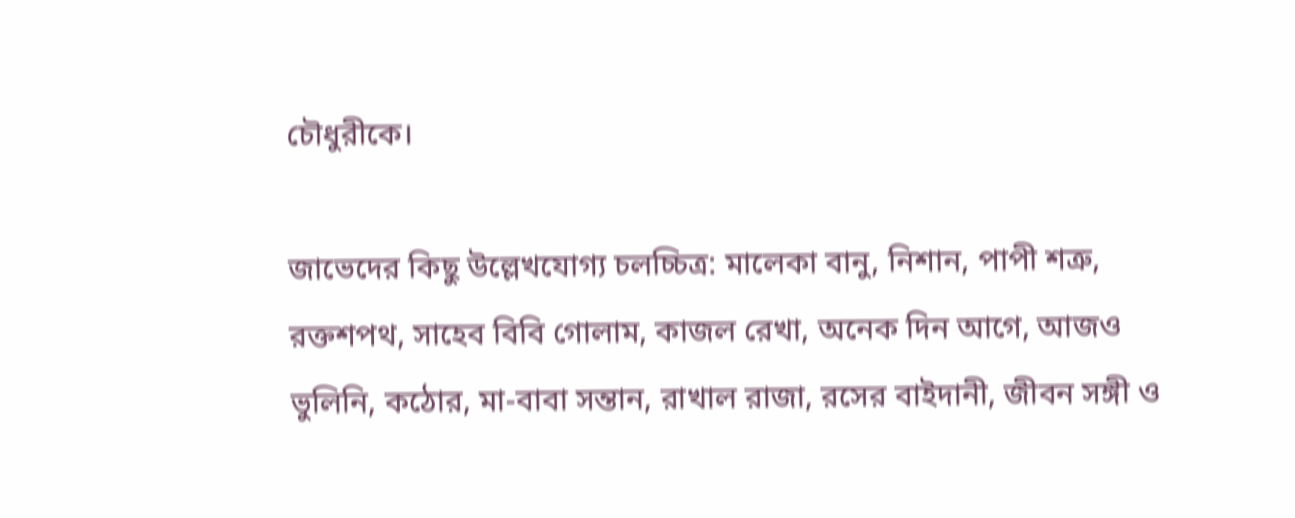চৌধুরীকে।

জাভেদের কিছু উল্লেখযোগ্য চলচ্চিত্র: মালেকা বানু, নিশান, পাপী শত্রু, রক্তশপথ, সাহেব বিবি গোলাম, কাজল রেখা, অনেক দিন আগে, আজও ভুলিনি, কঠোর, মা-বাবা সন্তান, রাখাল রাজা, রসের বাইদানী, জীবন সঙ্গী ও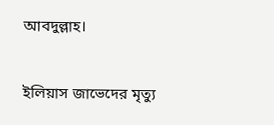আবদুল্লাহ।

ইলিয়াস জাভেদের মৃত্যু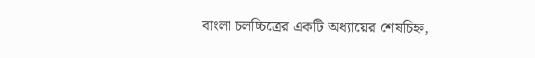বাংলা চলচ্চিত্রের একটি অধ্যায়ের শেষচিহ্ন,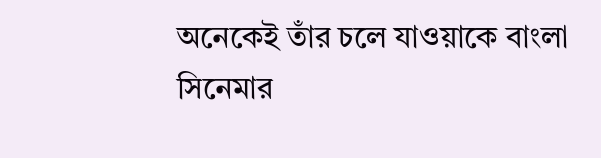অনেকেই তাঁর চলে যাওয়াকে বাংলা সিনেমার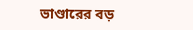ভাণ্ডারের বড়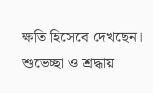ক্ষতি হিসেবে দেখছেন। শুভেচ্ছা ও শ্রদ্ধায়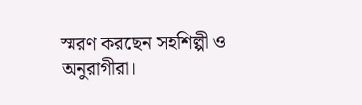স্মরণ করছেন সহশিল্পী ও অনুরাগীরা।